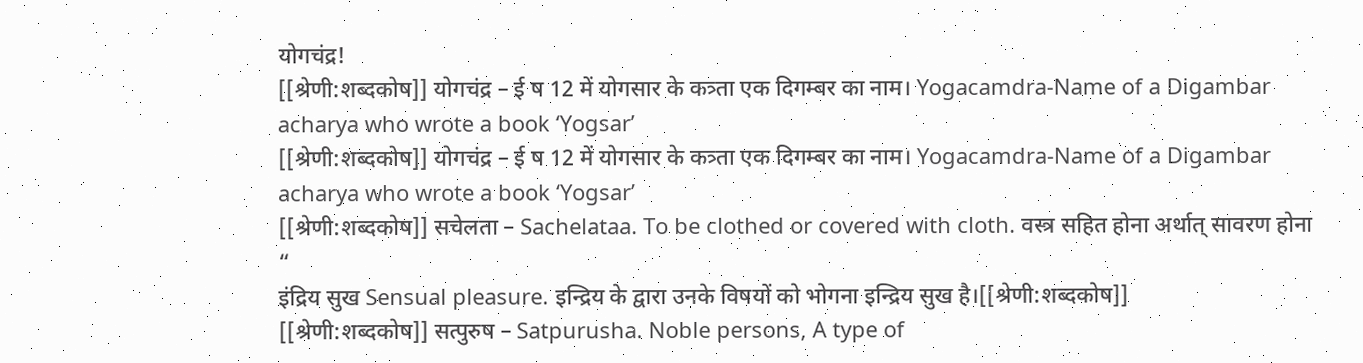योगचंद्र!
[[श्रेणी:शब्दकोष]] योगचंद्र – ई ष 12 में योगसार के कत्र्ता एक दिगम्बर का नाम। Yogacamdra-Name of a Digambar acharya who wrote a book ‘Yogsar’
[[श्रेणी:शब्दकोष]] योगचंद्र – ई ष 12 में योगसार के कत्र्ता एक दिगम्बर का नाम। Yogacamdra-Name of a Digambar acharya who wrote a book ‘Yogsar’
[[श्रेणी:शब्दकोष]] सचेलता – Sachelataa. To be clothed or covered with cloth. वस्त्र सहित होना अर्थात् सावरण होना “
इंद्रिय सुख Sensual pleasure. इन्द्रिय के द्वारा उनके विषयों को भोगना इन्द्रिय सुख है।[[श्रेणी:शब्दकोष]]
[[श्रेणी:शब्दकोष]] सत्पुरुष – Satpurusha. Noble persons, A type of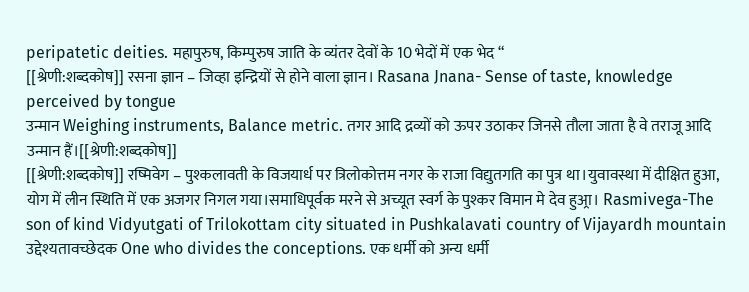peripatetic deities. महापुरुष, किम्पुरुष जाति के व्यंतर देवों के 10 भेदों में एक भेद “
[[श्रेणी:शब्दकोष]] रसना ज्ञान – जिव्हा इन्द्रियों से होने वाला ज्ञान। Rasana Jnana- Sense of taste, knowledge perceived by tongue
उन्मान Weighing instruments, Balance metric. तगर आदि द्रव्यों को ऊपर उठाकर जिनसे तौला जाता है वे तराजू आदि उन्मान हैं।[[श्रेणी:शब्दकोष]]
[[श्रेणी:शब्दकोष]] रष्मिवेग – पुश्कलावती के विजयार्ध पर त्रिलोकोत्तम नगर के राजा विद्युतगति का पुत्र था।युवावस्था में दीक्षित हुआ, योग में लीन स्थिति में एक अजगर निगल गया।समाधिपूर्वक मरने से अच्यूत स्वर्ग के पुश्कर विमान मे देव हुअ्रा। Rasmivega-The son of kind Vidyutgati of Trilokottam city situated in Pushkalavati country of Vijayardh mountain
उद्देश्यतावच्छेदक One who divides the conceptions. एक धर्मी को अन्य धर्मी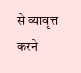से व्यावृत्त करने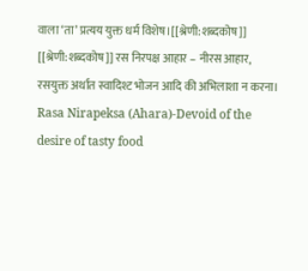वाला ‘ता’ प्रत्यय युक्त धर्म विशेष।[[श्रेणी:शब्दकोष]]
[[श्रेणी:शब्दकोष]] रस निरपक्ष आहार – नीरस आहार, रसयुक्त अर्थात स्वादिश्ट भोजन आदि की अभिलाशा न करना। Rasa Nirapeksa (Ahara)-Devoid of the desire of tasty food